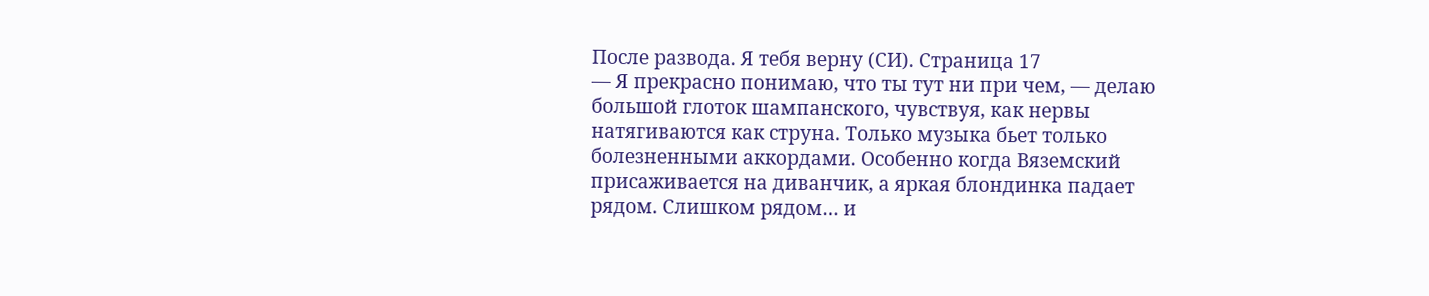После развода. Я тебя верну (СИ). Страница 17
— Я прекрасно понимаю, что ты тут ни при чем, — делаю большой глоток шампанского, чувствуя, как нервы натягиваются как струна. Только музыка бьет только болезненными аккордами. Особенно когда Вяземский присаживается на диванчик, а яркая блондинка падает рядом. Слишком рядом… и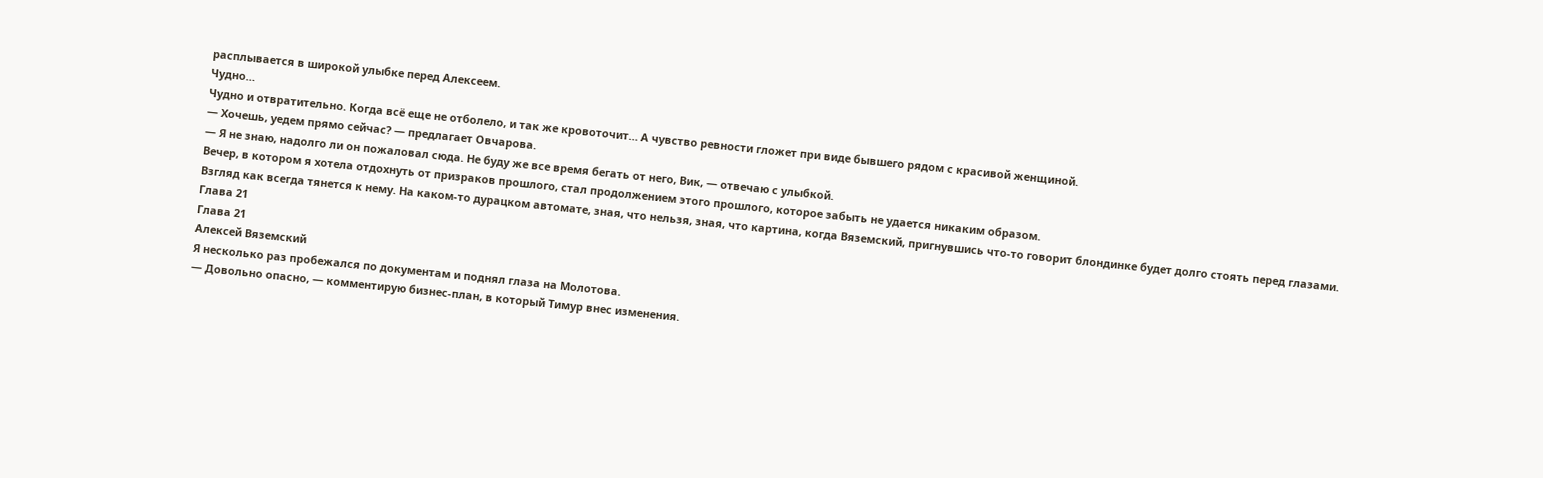расплывается в широкой улыбке перед Алексеем.
Чудно…
Чудно и отвратительно. Когда всё еще не отболело, и так же кровоточит… А чувство ревности гложет при виде бывшего рядом с красивой женщиной.
— Хочешь, уедем прямо сейчас? — предлагает Овчарова.
— Я не знаю, надолго ли он пожаловал сюда. Не буду же все время бегать от него, Вик, — отвечаю с улыбкой.
Вечер, в котором я хотела отдохнуть от призраков прошлого, стал продолжением этого прошлого, которое забыть не удается никаким образом.
Взгляд как всегда тянется к нему. На каком-то дурацком автомате, зная, что нельзя, зная, что картина, когда Вяземский, пригнувшись что-то говорит блондинке будет долго стоять перед глазами.
Глава 21
Глава 21
Алексей Вяземский
Я несколько раз пробежался по документам и поднял глаза на Молотова.
— Довольно опасно, — комментирую бизнес-план, в который Тимур внес изменения.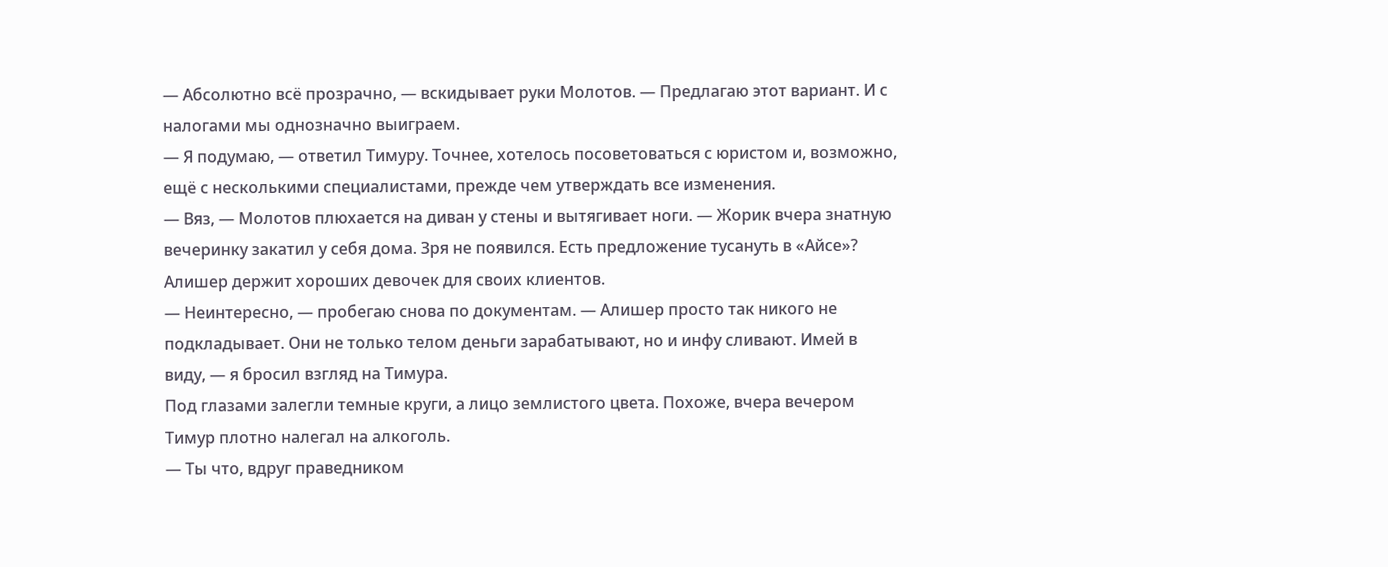— Абсолютно всё прозрачно, — вскидывает руки Молотов. — Предлагаю этот вариант. И с налогами мы однозначно выиграем.
— Я подумаю, — ответил Тимуру. Точнее, хотелось посоветоваться с юристом и, возможно, ещё с несколькими специалистами, прежде чем утверждать все изменения.
— Вяз, — Молотов плюхается на диван у стены и вытягивает ноги. — Жорик вчера знатную вечеринку закатил у себя дома. Зря не появился. Есть предложение тусануть в «Айсе»? Алишер держит хороших девочек для своих клиентов.
— Неинтересно, — пробегаю снова по документам. — Алишер просто так никого не подкладывает. Они не только телом деньги зарабатывают, но и инфу сливают. Имей в виду, — я бросил взгляд на Тимура.
Под глазами залегли темные круги, а лицо землистого цвета. Похоже, вчера вечером Тимур плотно налегал на алкоголь.
— Ты что, вдруг праведником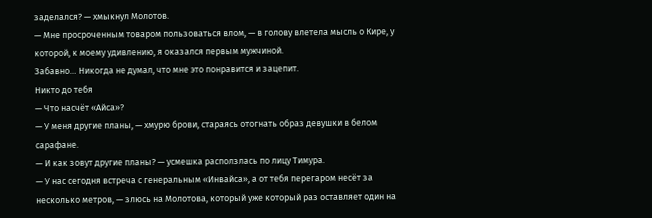заделался? — хмыкнул Молотов.
— Мне просроченным товаром пользоваться влом, — в голову влетела мысль о Кире, у которой, к моему удивлению, я оказался первым мужчиной.
Забавно… Никогда не думал, что мне это понравится и зацепит.
Никто до тебя
— Что насчёт «Айса»?
— У меня другие планы, — хмурю брови, стараясь отогнать образ девушки в белом сарафане.
— И как зовут другие планы? — усмешка расползлась по лицу Тимура.
— У нас сегодня встреча с генеральным «Инвайса», а от тебя перегаром несёт за несколько метров, — злюсь на Молотова, который уже который раз оставляет один на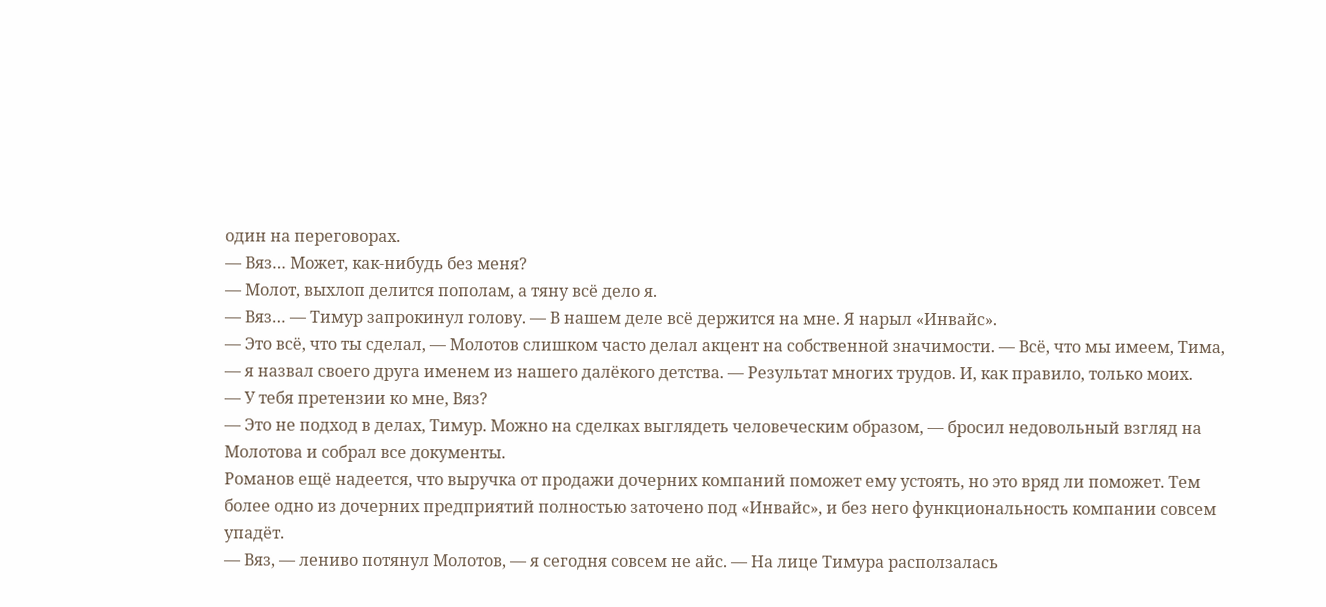один на переговорах.
— Вяз… Может, как-нибудь без меня?
— Молот, выхлоп делится пополам, а тяну всё дело я.
— Вяз… — Тимур запрокинул голову. — В нашем деле всё держится на мне. Я нарыл «Инвайс».
— Это всё, что ты сделал, — Молотов слишком часто делал акцент на собственной значимости. — Всё, что мы имеем, Тима, — я назвал своего друга именем из нашего далёкого детства. — Результат многих трудов. И, как правило, только моих.
— У тебя претензии ко мне, Вяз?
— Это не подход в делах, Тимур. Можно на сделках выглядеть человеческим образом, — бросил недовольный взгляд на Молотова и собрал все документы.
Романов ещё надеется, что выручка от продажи дочерних компаний поможет ему устоять, но это вряд ли поможет. Тем более одно из дочерних предприятий полностью заточено под «Инвайс», и без него функциональность компании совсем упадёт.
— Вяз, — лениво потянул Молотов, — я сегодня совсем не айс. — На лице Тимура расползалась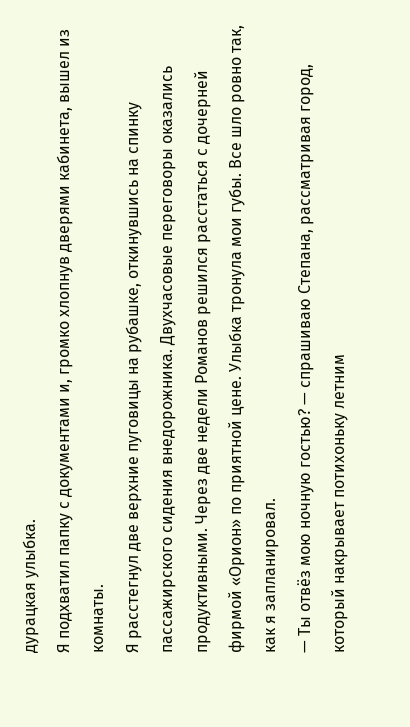дурацкая улыбка.
Я подхватил папку с документами и, громко хлопнув дверями кабинета, вышел из комнаты.
Я расстегнул две верхние пуговицы на рубашке, откинувшись на спинку пассажирского сидения внедорожника. Двухчасовые переговоры оказались продуктивными. Через две недели Романов решился расстаться с дочерней фирмой «Орион» по приятной цене. Улыбка тронула мои губы. Все шло ровно так, как я запланировал.
— Ты отвёз мою ночную гостью? — спрашиваю Степана, рассматривая город, который накрывает потихоньку летним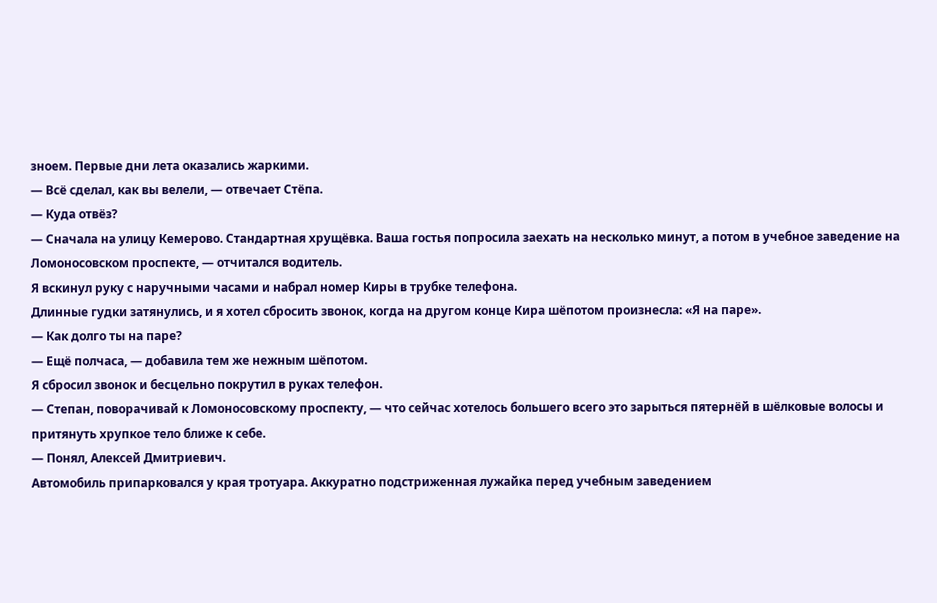зноем. Первые дни лета оказались жаркими.
— Всё сделал, как вы велели, — отвечает Стёпа.
— Куда отвёз?
— Сначала на улицу Кемерово. Стандартная хрущёвка. Ваша гостья попросила заехать на несколько минут, а потом в учебное заведение на Ломоносовском проспекте, — отчитался водитель.
Я вскинул руку с наручными часами и набрал номер Киры в трубке телефона.
Длинные гудки затянулись, и я хотел сбросить звонок, когда на другом конце Кира шёпотом произнесла: «Я на паре».
— Как долго ты на паре?
— Ещё полчаса, — добавила тем же нежным шёпотом.
Я сбросил звонок и бесцельно покрутил в руках телефон.
— Степан, поворачивай к Ломоносовскому проспекту, — что сейчас хотелось большего всего это зарыться пятернёй в шёлковые волосы и притянуть хрупкое тело ближе к себе.
— Понял, Алексей Дмитриевич.
Автомобиль припарковался у края тротуара. Аккуратно подстриженная лужайка перед учебным заведением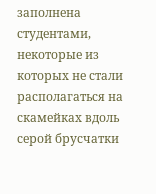заполнена студентами, некоторые из которых не стали располагаться на скамейках вдоль серой брусчатки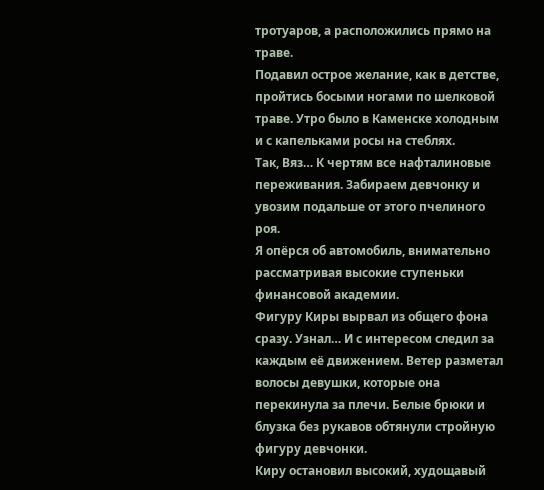тротуаров, а расположились прямо на траве.
Подавил острое желание, как в детстве, пройтись босыми ногами по шелковой траве. Утро было в Каменске холодным и с капельками росы на стеблях.
Так, Вяз… К чертям все нафталиновые переживания. Забираем девчонку и увозим подальше от этого пчелиного роя.
Я опёрся об автомобиль, внимательно рассматривая высокие ступеньки финансовой академии.
Фигуру Киры вырвал из общего фона сразу. Узнал… И с интересом следил за каждым её движением. Ветер разметал волосы девушки, которые она перекинула за плечи. Белые брюки и блузка без рукавов обтянули стройную фигуру девчонки.
Киру остановил высокий, худощавый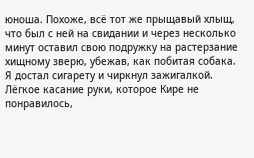юноша. Похоже, всё тот же прыщавый хлыщ, что был с ней на свидании и через несколько минут оставил свою подружку на растерзание хищному зверю, убежав, как побитая собака.
Я достал сигарету и чиркнул зажигалкой. Лёгкое касание руки, которое Кире не понравилось,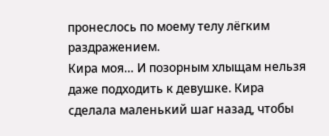пронеслось по моему телу лёгким раздражением.
Кира моя… И позорным хлыщам нельзя даже подходить к девушке. Кира сделала маленький шаг назад, чтобы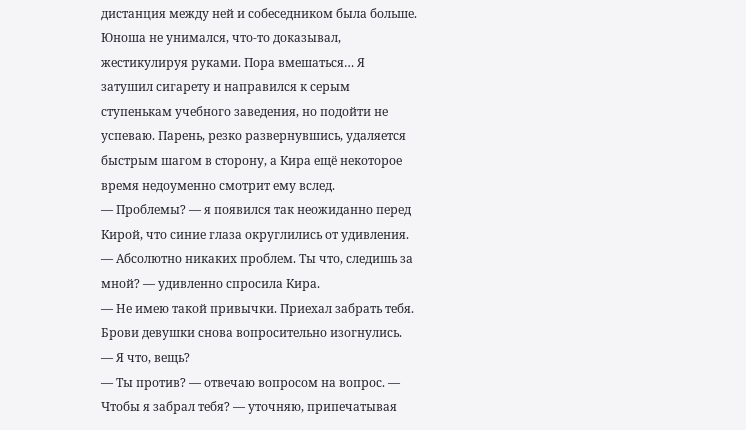дистанция между ней и собеседником была больше.
Юноша не унимался, что-то доказывал, жестикулируя руками. Пора вмешаться… Я затушил сигарету и направился к серым ступенькам учебного заведения, но подойти не успеваю. Парень, резко развернувшись, удаляется быстрым шагом в сторону, а Кира ещё некоторое время недоуменно смотрит ему вслед.
— Проблемы? — я появился так неожиданно перед Кирой, что синие глаза округлились от удивления.
— Абсолютно никаких проблем. Ты что, следишь за мной? — удивленно спросила Кира.
— Не имею такой привычки. Приехал забрать тебя.
Брови девушки снова вопросительно изогнулись.
— Я что, вещь?
— Ты против? — отвечаю вопросом на вопрос. — Чтобы я забрал тебя? — уточняю, припечатывая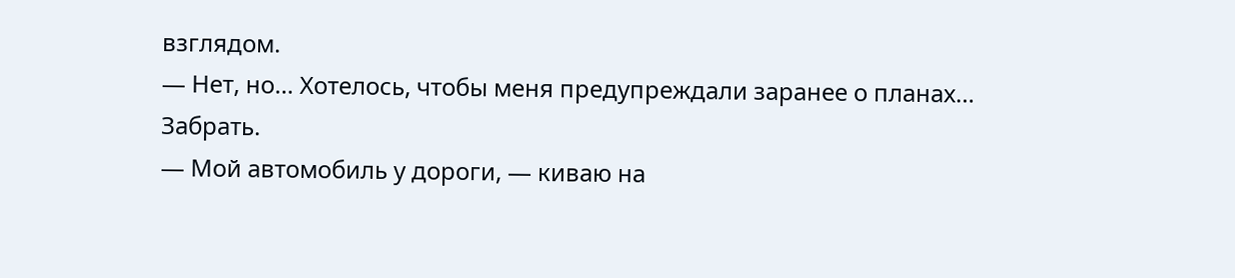взглядом.
— Нет, но… Хотелось, чтобы меня предупреждали заранее о планах… Забрать.
— Мой автомобиль у дороги, — киваю на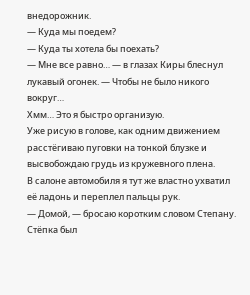внедорожник.
— Куда мы поедем?
— Куда ты хотела бы поехать?
— Мне все равно… — в глазах Киры блеснул лукавый огонек. — Чтобы не было никого вокруг…
Хмм… Это я быстро организую.
Уже рисую в голове, как одним движением расстёгиваю пуговки на тонкой блузке и высвобождаю грудь из кружевного плена.
В салоне автомобиля я тут же властно ухватил её ладонь и переплел пальцы рук.
— Домой, — бросаю коротким словом Степану.
Стёпка был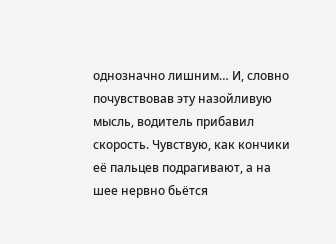однозначно лишним… И, словно почувствовав эту назойливую мысль, водитель прибавил скорость. Чувствую, как кончики её пальцев подрагивают, а на шее нервно бьётся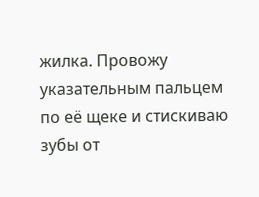жилка. Провожу указательным пальцем по её щеке и стискиваю зубы от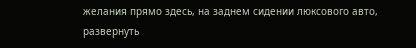желания прямо здесь, на заднем сидении люксового авто, развернуть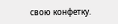свою конфетку.